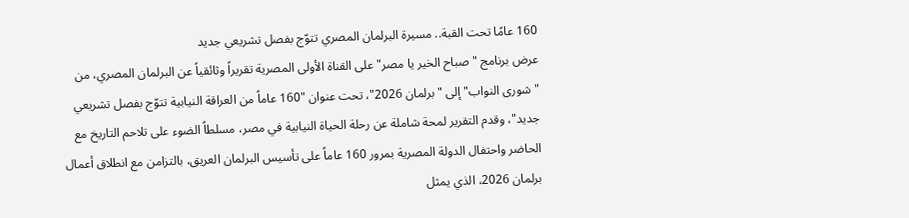160 عامًا تحت القبة.. مسيرة البرلمان المصري تتوّج بفصل تشريعي جديد
عرض برنامج "صباح الخير يا مصر" على القناة الأولى المصرية تقريراً وثائقياً عن البرلمان المصري، من "شورى النواب" إلى "برلمان 2026"، تحت عنوان "160 عاماً من العراقة النيابية تتوّج بفصل تشريعي جديد"، وقدم التقرير لمحة شاملة عن رحلة الحياة النيابية في مصر، مسلطاً الضوء على تلاحم التاريخ مع الحاضر واحتفال الدولة المصرية بمرور 160 عاماً على تأسيس البرلمان العريق، بالتزامن مع انطلاق أعمال برلمان 2026، الذي يمثل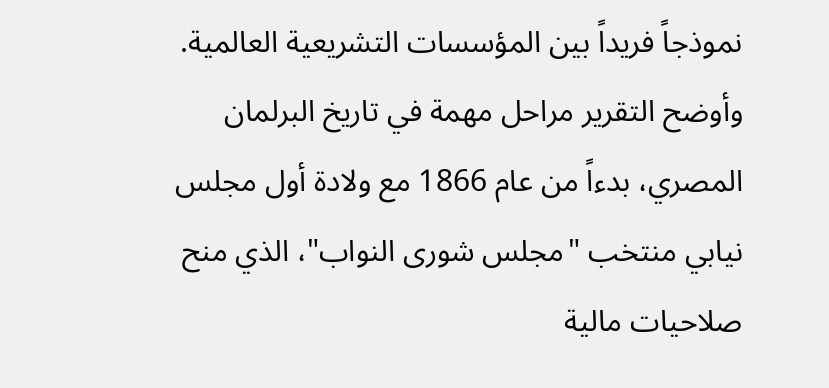نموذجاً فريداً بين المؤسسات التشريعية العالمية.
وأوضح التقرير مراحل مهمة في تاريخ البرلمان المصري، بدءاً من عام 1866 مع ولادة أول مجلس نيابي منتخب "مجلس شورى النواب"، الذي منح صلاحيات مالية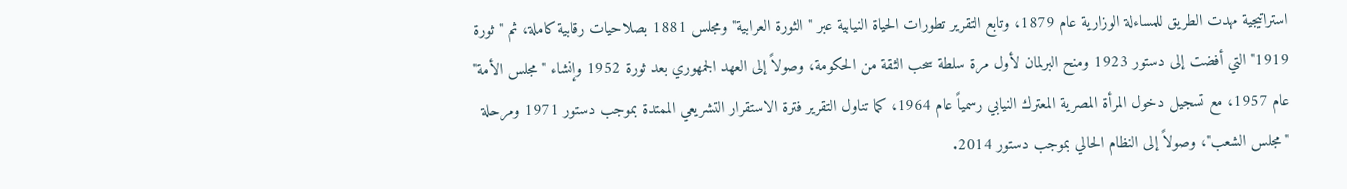استراتيجية مهدت الطريق للمساءلة الوزارية عام 1879، وتابع التقرير تطورات الحياة النيابية عبر "الثورة العرابية" ومجلس 1881 بصلاحيات رقابية كاملة، ثم "ثورة 1919" التي أفضت إلى دستور 1923 ومنح البرلمان لأول مرة سلطة سحب الثقة من الحكومة، وصولاً إلى العهد الجمهوري بعد ثورة 1952 وإنشاء "مجلس الأمة" عام 1957، مع تسجيل دخول المرأة المصرية المعترك النيابي رسمياً عام 1964، كما تناول التقرير فترة الاستقرار التشريعي الممتدة بموجب دستور 1971 ومرحلة "مجلس الشعب"، وصولاً إلى النظام الحالي بموجب دستور 2014.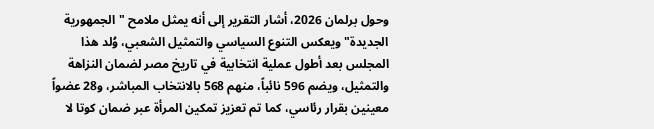وحول برلمان 2026، أشار التقرير إلى أنه يمثل ملامح "الجمهورية الجديدة" ويعكس التنوع السياسي والتمثيل الشعبي، وُلد هذا المجلس بعد أطول عملية انتخابية في تاريخ مصر لضمان النزاهة والتمثيل، ويضم 596 نائباً، منهم 568 بالانتخاب المباشر، و28 عضواً معينين بقرار رئاسي، كما تم تعزيز تمكين المرأة عبر ضمان كوتا لا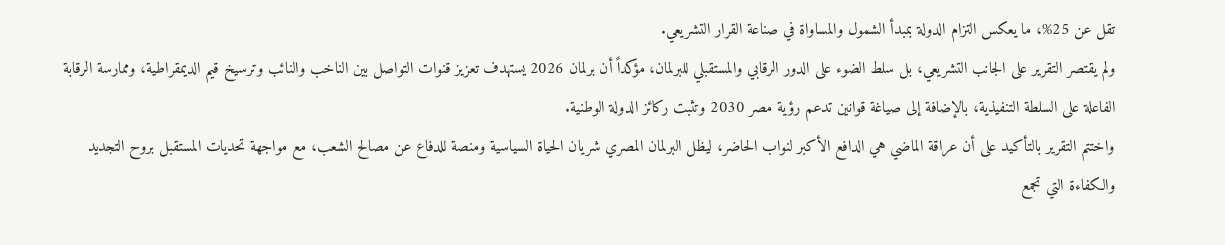تقل عن 25%، ما يعكس التزام الدولة بمبدأ الشمول والمساواة في صناعة القرار التشريعي.
ولم يقتصر التقرير على الجانب التشريعي، بل سلط الضوء على الدور الرقابي والمستقبلي للبرلمان، مؤكداً أن برلمان 2026 يستهدف تعزيز قنوات التواصل بين الناخب والنائب وترسيخ قيم الديمقراطية، وممارسة الرقابة الفاعلة على السلطة التنفيذية، بالإضافة إلى صياغة قوانين تدعم رؤية مصر 2030 وتثبت ركائز الدولة الوطنية.
واختتم التقرير بالتأكيد على أن عراقة الماضي هي الدافع الأكبر لنواب الحاضر، ليظل البرلمان المصري شريان الحياة السياسية ومنصة للدفاع عن مصالح الشعب، مع مواجهة تحديات المستقبل بروح التجديد والكفاءة التي تجمع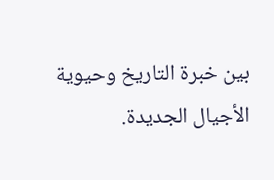بين خبرة التاريخ وحيوية الأجيال الجديدة.